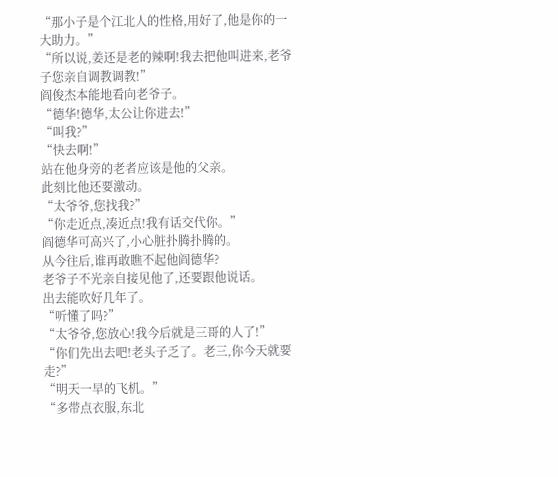“那小子是个江北人的性格,用好了,他是你的一大助力。”
“所以说,姜还是老的辣啊!我去把他叫进来,老爷子您亲自调教调教!”
阎俊杰本能地看向老爷子。
“德华!德华,太公让你进去!”
“叫我?”
“快去啊!”
站在他身旁的老者应该是他的父亲。
此刻比他还要激动。
“太爷爷,您找我?”
“你走近点,凑近点!我有话交代你。”
阎德华可高兴了,小心脏扑腾扑腾的。
从今往后,谁再敢瞧不起他阎德华?
老爷子不光亲自接见他了,还要跟他说话。
出去能吹好几年了。
“听懂了吗?”
“太爷爷,您放心!我今后就是三哥的人了!”
“你们先出去吧!老头子乏了。老三,你今天就要走?”
“明天一早的飞机。”
“多带点衣服,东北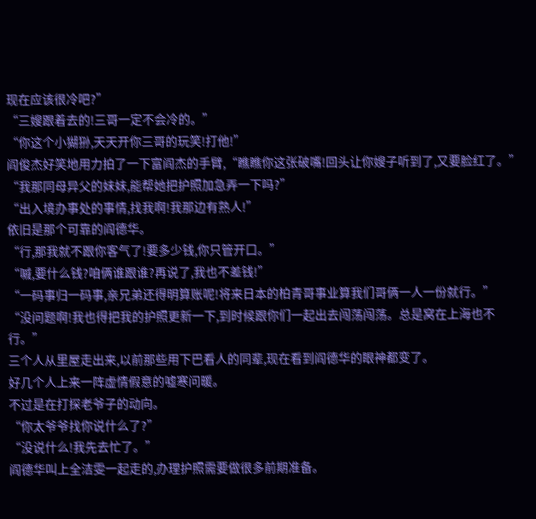现在应该很冷吧?”
“三嫂跟着去的!三哥一定不会冷的。”
“你这个小猢狲,天天开你三哥的玩笑!打他!”
阎俊杰好笑地用力拍了一下富阎杰的手臂,“瞧瞧你这张破嘴!回头让你嫂子听到了,又要脸红了。”
“我那同母异父的妹妹,能帮她把护照加急弄一下吗?”
“出入境办事处的事情,找我啊!我那边有熟人!”
依旧是那个可靠的阎德华。
“行,那我就不跟你客气了!要多少钱,你只管开口。”
“嘁,要什么钱?咱俩谁跟谁?再说了,我也不差钱!”
“一码事归一码事,亲兄弟还得明算账呢!将来日本的柏青哥事业算我们哥俩一人一份就行。”
“没问题啊!我也得把我的护照更新一下,到时候跟你们一起出去闯荡闯荡。总是窝在上海也不行。”
三个人从里屋走出来,以前那些用下巴看人的同辈,现在看到阎德华的眼神都变了。
好几个人上来一阵虚情假意的嘘寒问暖。
不过是在打探老爷子的动向。
“你太爷爷找你说什么了?”
“没说什么!我先去忙了。”
阎德华叫上全洁雯一起走的,办理护照需要做很多前期准备。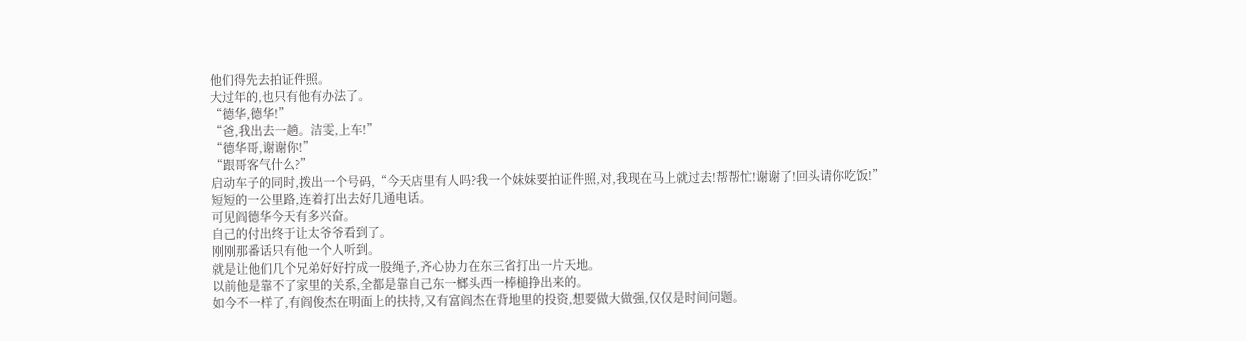他们得先去拍证件照。
大过年的,也只有他有办法了。
“德华,德华!”
“爸,我出去一趟。洁雯,上车!”
“德华哥,谢谢你!”
“跟哥客气什么?”
启动车子的同时,拨出一个号码,“今天店里有人吗?我一个妹妹要拍证件照,对,我现在马上就过去!帮帮忙!谢谢了!回头请你吃饭!”
短短的一公里路,连着打出去好几通电话。
可见阎德华今天有多兴奋。
自己的付出终于让太爷爷看到了。
刚刚那番话只有他一个人听到。
就是让他们几个兄弟好好拧成一股绳子,齐心协力在东三省打出一片天地。
以前他是靠不了家里的关系,全都是靠自己东一榔头西一棒槌挣出来的。
如今不一样了,有阎俊杰在明面上的扶持,又有富阎杰在背地里的投资,想要做大做强,仅仅是时间问题。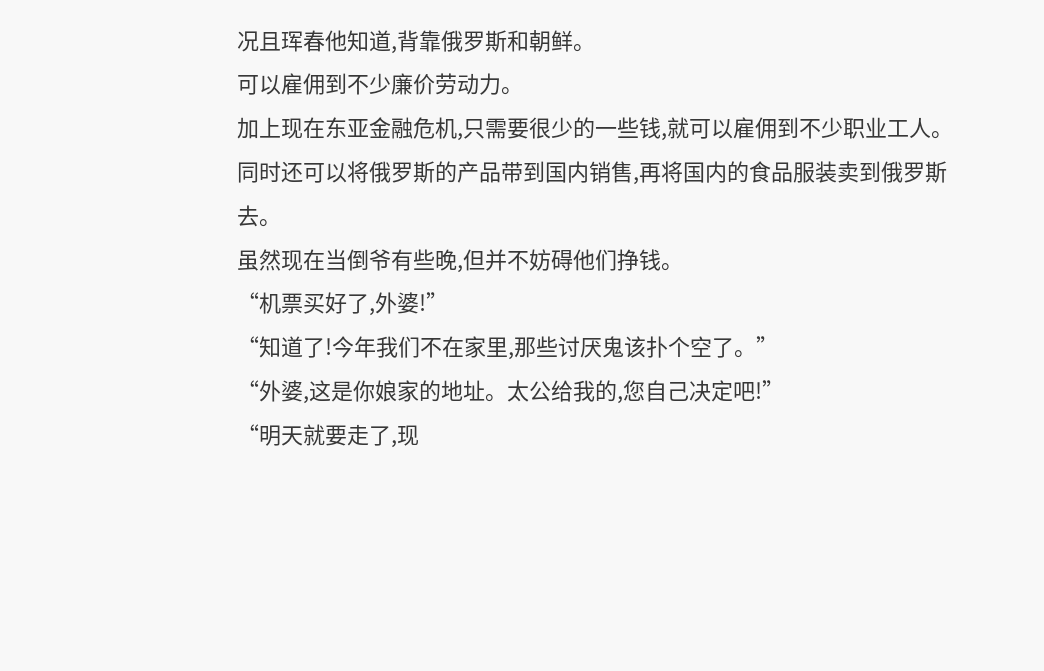况且珲春他知道,背靠俄罗斯和朝鲜。
可以雇佣到不少廉价劳动力。
加上现在东亚金融危机,只需要很少的一些钱,就可以雇佣到不少职业工人。
同时还可以将俄罗斯的产品带到国内销售,再将国内的食品服装卖到俄罗斯去。
虽然现在当倒爷有些晚,但并不妨碍他们挣钱。
“机票买好了,外婆!”
“知道了!今年我们不在家里,那些讨厌鬼该扑个空了。”
“外婆,这是你娘家的地址。太公给我的,您自己决定吧!”
“明天就要走了,现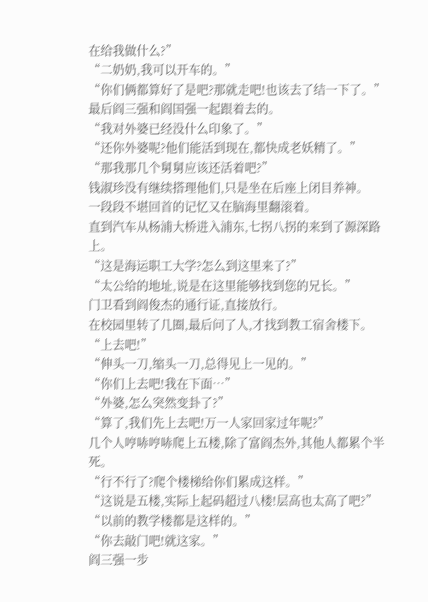在给我做什么?”
“二奶奶,我可以开车的。”
“你们俩都算好了是吧?那就走吧!也该去了结一下了。”
最后阎三强和阎国强一起跟着去的。
“我对外婆已经没什么印象了。”
“还你外婆呢?他们能活到现在,都快成老妖精了。”
“那我那几个舅舅应该还活着吧?”
钱淑珍没有继续搭理他们,只是坐在后座上闭目养神。
一段段不堪回首的记忆又在脑海里翻滚着。
直到汽车从杨浦大桥进入浦东,七拐八拐的来到了源深路上。
“这是海运职工大学?怎么到这里来了?”
“太公给的地址,说是在这里能够找到您的兄长。”
门卫看到阎俊杰的通行证,直接放行。
在校园里转了几圈,最后问了人,才找到教工宿舍楼下。
“上去吧!”
“伸头一刀,缩头一刀,总得见上一见的。”
“你们上去吧!我在下面…”
“外婆,怎么突然变卦了?”
“算了,我们先上去吧!万一人家回家过年呢?”
几个人哼哧哼哧爬上五楼,除了富阎杰外,其他人都累个半死。
“行不行了?爬个楼梯给你们累成这样。”
“这说是五楼,实际上起码超过八楼!层高也太高了吧?”
“以前的教学楼都是这样的。”
“你去敲门吧!就这家。”
阎三强一步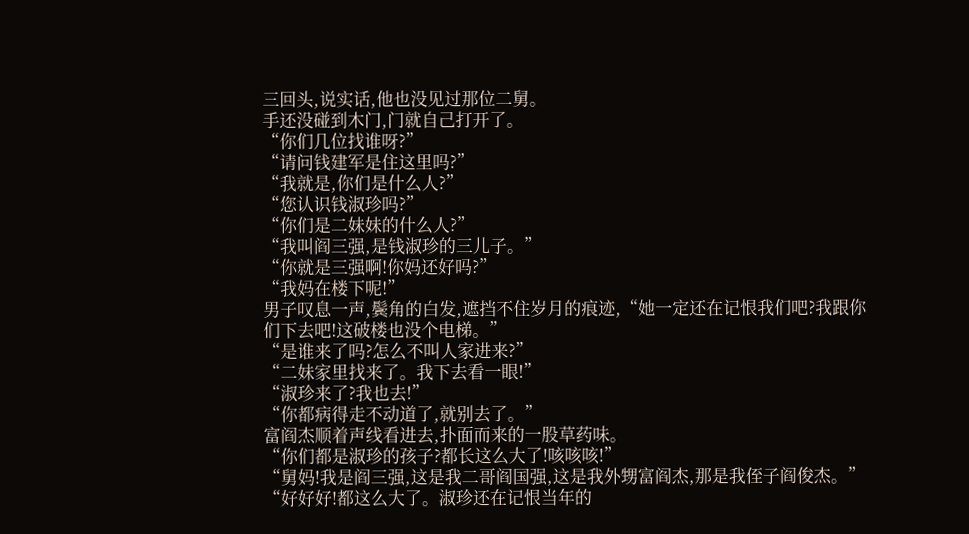三回头,说实话,他也没见过那位二舅。
手还没碰到木门,门就自己打开了。
“你们几位找谁呀?”
“请问钱建军是住这里吗?”
“我就是,你们是什么人?”
“您认识钱淑珍吗?”
“你们是二妹妹的什么人?”
“我叫阎三强,是钱淑珍的三儿子。”
“你就是三强啊!你妈还好吗?”
“我妈在楼下呢!”
男子叹息一声,鬓角的白发,遮挡不住岁月的痕迹,“她一定还在记恨我们吧?我跟你们下去吧!这破楼也没个电梯。”
“是谁来了吗?怎么不叫人家进来?”
“二妹家里找来了。我下去看一眼!”
“淑珍来了?我也去!”
“你都病得走不动道了,就别去了。”
富阎杰顺着声线看进去,扑面而来的一股草药味。
“你们都是淑珍的孩子?都长这么大了!咳咳咳!”
“舅妈!我是阎三强,这是我二哥阎国强,这是我外甥富阎杰,那是我侄子阎俊杰。”
“好好好!都这么大了。淑珍还在记恨当年的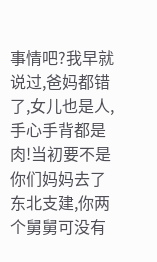事情吧?我早就说过,爸妈都错了,女儿也是人,手心手背都是肉!当初要不是你们妈妈去了东北支建,你两个舅舅可没有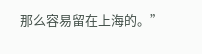那么容易留在上海的。”